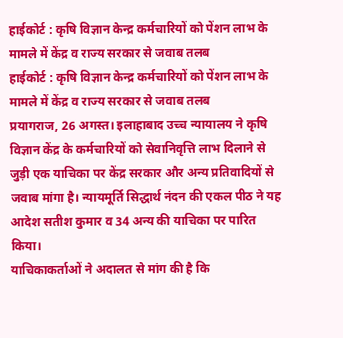हाईकोर्ट : कृषि विज्ञान केन्द्र कर्मचारियों को पेंशन लाभ के मामले में केंद्र व राज्य सरकार से जवाब तलब
हाईकोर्ट : कृषि विज्ञान केन्द्र कर्मचारियों को पेंशन लाभ के मामले में केंद्र व राज्य सरकार से जवाब तलब
प्रयागराज, 26 अगस्त। इलाहाबाद उच्च न्यायालय ने कृषि विज्ञान केंद्र के कर्मचारियों को सेवानिवृत्ति लाभ दिलाने से जुड़ी एक याचिका पर केंद्र सरकार और अन्य प्रतिवादियों से जवाब मांगा है। न्यायमूर्ति सिद्धार्थ नंदन की एकल पीठ ने यह आदेश सतीश कुमार व 34 अन्य की याचिका पर पारित किया।
याचिकाकर्ताओं ने अदालत से मांग की है कि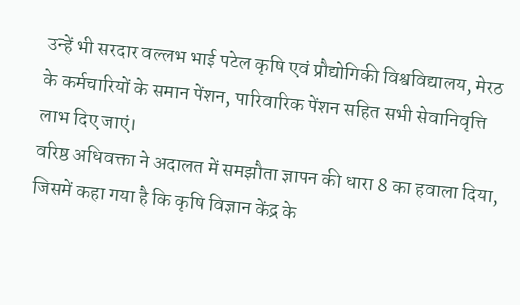उन्हें भी सरदार वल्लभ भाई पटेल कृषि एवं प्रौद्योगिकी विश्वविद्यालय, मेरठ के कर्मचारियों के समान पेंशन, पारिवारिक पेंशन सहित सभी सेवानिवृत्ति लाभ दिए जाएं।
वरिष्ठ अधिवक्ता ने अदालत में समझौता ज्ञापन की धारा 8 का हवाला दिया, जिसमें कहा गया है कि कृषि विज्ञान केंद्र के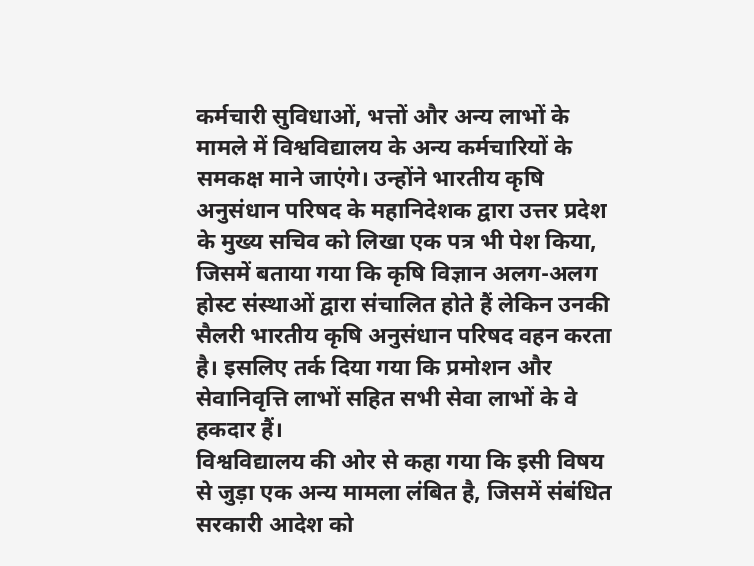कर्मचारी सुविधाओं, भत्तों और अन्य लाभों के मामले में विश्वविद्यालय के अन्य कर्मचारियों के समकक्ष माने जाएंगे। उन्होंने भारतीय कृषि अनुसंधान परिषद के महानिदेशक द्वारा उत्तर प्रदेश के मुख्य सचिव को लिखा एक पत्र भी पेश किया, जिसमें बताया गया कि कृषि विज्ञान अलग-अलग होस्ट संस्थाओं द्वारा संचालित होते हैं लेकिन उनकी सैलरी भारतीय कृषि अनुसंधान परिषद वहन करता है। इसलिए तर्क दिया गया कि प्रमोशन और सेवानिवृत्ति लाभों सहित सभी सेवा लाभों के वे हकदार हैं।
विश्वविद्यालय की ओर से कहा गया कि इसी विषय से जुड़ा एक अन्य मामला लंबित है, जिसमें संबंधित सरकारी आदेश को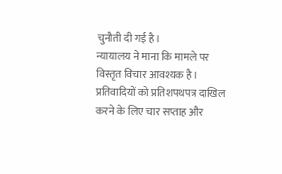चुनौती दी गई है।
न्यायालय ने माना कि मामले पर विस्तृत विचार आवश्यक है। प्रतिवादियों को प्रतिशपथपत्र दाखिल करने के लिए चार सप्ताह और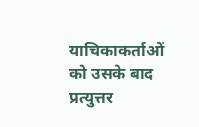याचिकाकर्ताओं को उसके बाद प्रत्युत्तर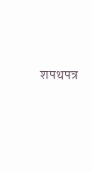शपथपत्र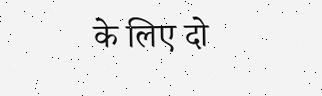के लिए दो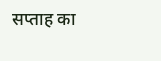सप्ताह का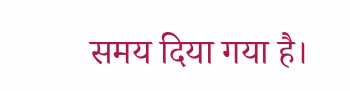समय दिया गया है।